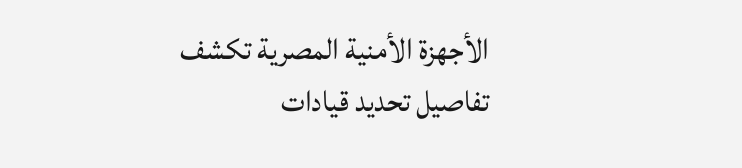الأجهزة الأمنية المصرية تكشف تفاصيل تحديد قيادات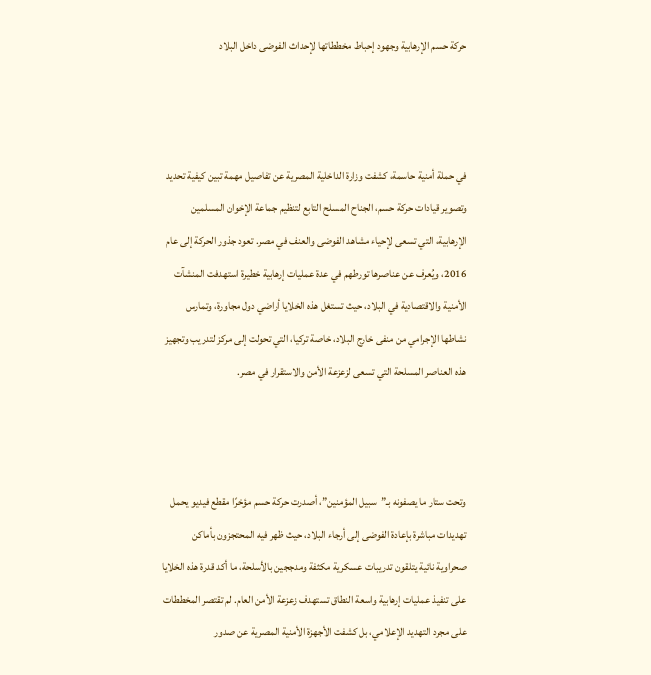حركة حسم الإرهابية وجهود إحباط مخططاتها لإحداث الفوضى داخل البلاد



في حملة أمنية حاسمة، كشفت وزارة الداخلية المصرية عن تفاصيل مهمة تبين كيفية تحديد وتصوير قيادات حركة حسم، الجناح المسلح التابع لتنظيم جماعة الإخوان المسلمين الإرهابية، التي تسعى لإحياء مشاهد الفوضى والعنف في مصر. تعود جذور الحركة إلى عام 2016، ويُعرف عن عناصرها تورطهم في عدة عمليات إرهابية خطيرة استهدفت المنشآت الأمنية والاقتصادية في البلاد، حيث تستغل هذه الخلايا أراضي دول مجاورة، وتمارس نشاطها الإجرامي من منفى خارج البلاد، خاصة تركيا، التي تحولت إلى مركز لتدريب وتجهيز هذه العناصر المسلحة التي تسعى لزعزعة الأمن والاستقرار في مصر.



وتحت ستار ما يصفونه بـ”سبيل المؤمنين”، أصدرت حركة حسم مؤخرًا مقطع فيديو يحمل تهديدات مباشرة بإعادة الفوضى إلى أرجاء البلاد، حيث ظهر فيه المحتجزون بأماكن صحراوية نائية يتلقون تدريبات عسكرية مكثفة ومدججين بالأسلحة، ما أكد قدرة هذه الخلايا على تنفيذ عمليات إرهابية واسعة النطاق تستهدف زعزعة الأمن العام. لم تقتصر المخططات على مجرد التهديد الإعلامي، بل كشفت الأجهزة الأمنية المصرية عن صدور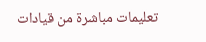تعليمات مباشرة من قيادات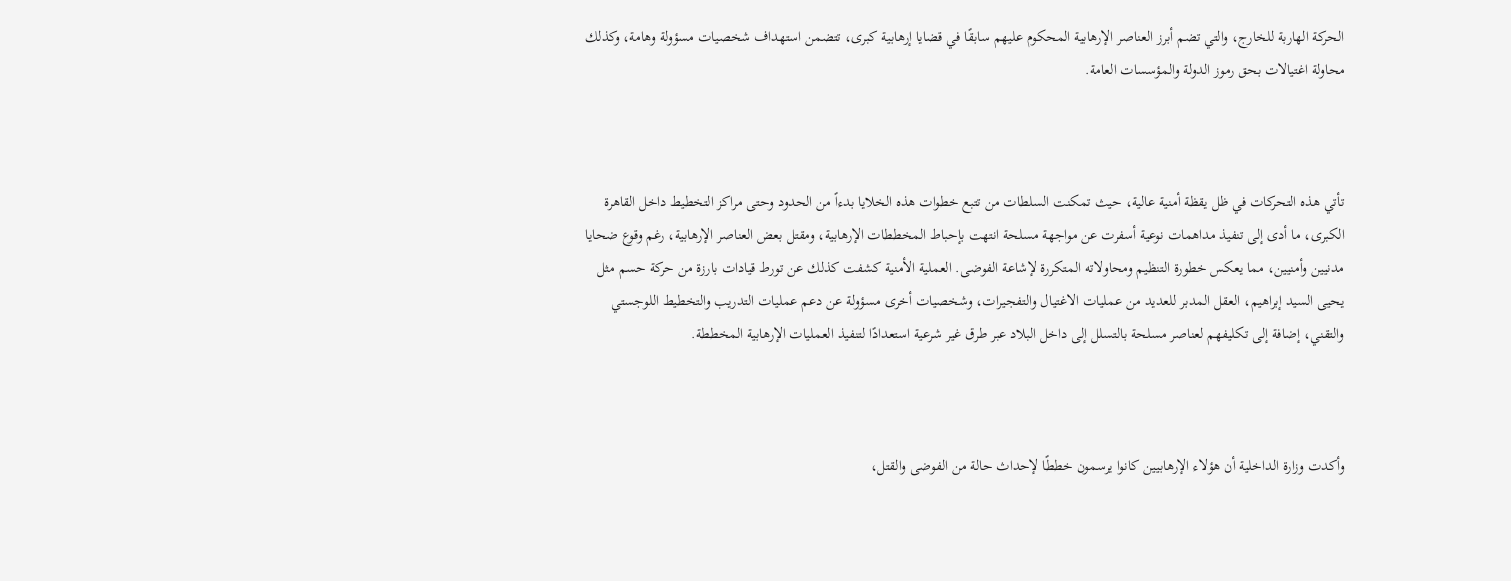الحركة الهاربة للخارج، والتي تضم أبرز العناصر الإرهابية المحكوم عليهم سابقًا في قضايا إرهابية كبرى، تتضمن استهداف شخصيات مسؤولة وهامة، وكذلك محاولة اغتيالات بحق رموز الدولة والمؤسسات العامة.



تأتي هذه التحركات في ظل يقظة أمنية عالية، حيث تمكنت السلطات من تتبع خطوات هذه الخلايا بدءاً من الحدود وحتى مراكز التخطيط داخل القاهرة الكبرى، ما أدى إلى تنفيذ مداهمات نوعية أسفرت عن مواجهة مسلحة انتهت بإحباط المخططات الإرهابية، ومقتل بعض العناصر الإرهابية، رغم وقوع ضحايا مدنيين وأمنيين، مما يعكس خطورة التنظيم ومحاولاته المتكررة لإشاعة الفوضى. العملية الأمنية كشفت كذلك عن تورط قيادات بارزة من حركة حسم مثل يحيى السيد إبراهيم، العقل المدبر للعديد من عمليات الاغتيال والتفجيرات، وشخصيات أخرى مسؤولة عن دعم عمليات التدريب والتخطيط اللوجستي والتقني، إضافة إلى تكليفهم لعناصر مسلحة بالتسلل إلى داخل البلاد عبر طرق غير شرعية استعدادًا لتنفيذ العمليات الإرهابية المخططة.



وأكدت وزارة الداخلية أن هؤلاء الإرهابيين كانوا يرسمون خططًا لإحداث حالة من الفوضى والقتل،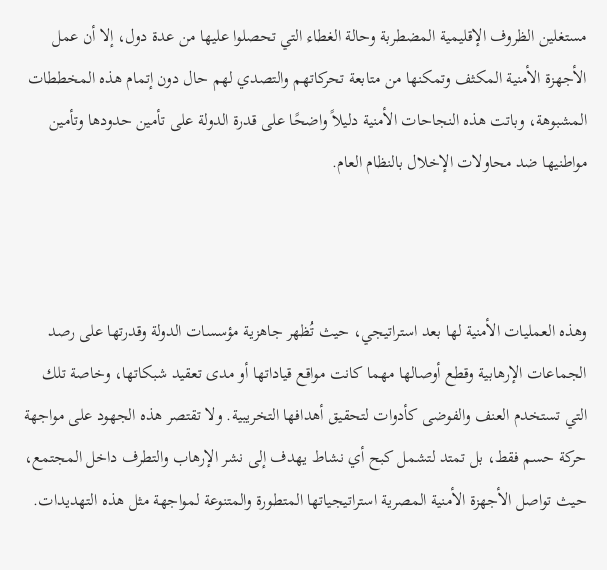مستغلين الظروف الإقليمية المضطربة وحالة الغطاء التي تحصلوا عليها من عدة دول، إلا أن عمل الأجهزة الأمنية المكثف وتمكنها من متابعة تحركاتهم والتصدي لهم حال دون إتمام هذه المخططات المشبوهة، وباتت هذه النجاحات الأمنية دليلاً واضحًا على قدرة الدولة على تأمين حدودها وتأمين مواطنيها ضد محاولات الإخلال بالنظام العام.



وهذه العمليات الأمنية لها بعد استراتيجي، حيث تُظهر جاهزية مؤسسات الدولة وقدرتها على رصد الجماعات الإرهابية وقطع أوصالها مهما كانت مواقع قياداتها أو مدى تعقيد شبكاتها، وخاصة تلك التي تستخدم العنف والفوضى كأدوات لتحقيق أهدافها التخريبية. ولا تقتصر هذه الجهود على مواجهة حركة حسم فقط، بل تمتد لتشمل كبح أي نشاط يهدف إلى نشر الإرهاب والتطرف داخل المجتمع، حيث تواصل الأجهزة الأمنية المصرية استراتيجياتها المتطورة والمتنوعة لمواجهة مثل هذه التهديدات.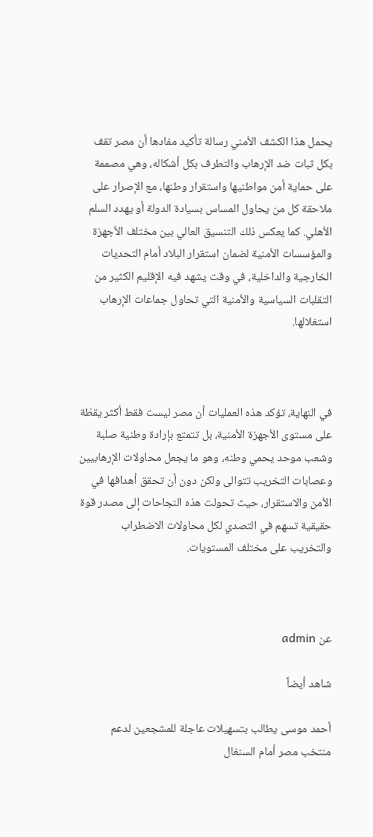يحمل هذا الكشف الأمني رسالة تأكيد مفادها أن مصر تقف بكل ثبات ضد الإرهاب والتطرف بكل أشكاله، وهي مصممة على حماية أمن مواطنيها واستقرار وطنها، مع الإصرار على ملاحقة كل من يحاول المساس بسيادة الدولة أو يهدد السلم الأهلي. كما يعكس ذلك التنسيق العالي بين مختلف الأجهزة والمؤسسات الأمنية لضمان استقرار البلاد أمام التحديات الخارجية والداخلية، في وقت يشهد فيه الإقليم الكثير من التقلبات السياسية والأمنية التي تحاول جماعات الإرهاب استغلالها.



في النهاية، تؤكد هذه العمليات أن مصر ليست فقط أكثر يقظة على مستوى الأجهزة الأمنية، بل تتمتع بإرادة وطنية صلبة وشعب موحد يحمي وطنه، وهو ما يجعل محاولات الإرهابيين وعصابات التخريب تتوالى ولكن دون أن تحقق أهدافها في الأمن والاستقرار، حيث تحولت هذه النجاحات إلى مصدر قوة حقيقية تسهم في التصدي لكل محاولات الاضطراب والتخريب على مختلف المستويات.



عن admin

شاهد أيضاً

أحمد موسى يطالب بتسهيلات عاجلة للمشجعين لدعم منتخب مصر أمام السنغال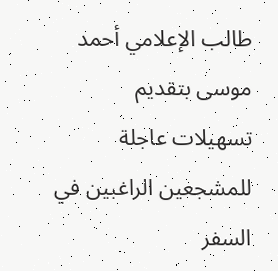طالب الإعلامي أحمد موسى بتقديم تسهيلات عاجلة للمشجعين الراغبين في السفر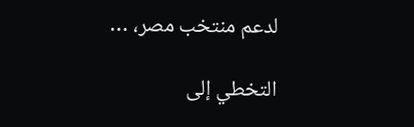لدعم منتخب مصر، …

التخطي إلى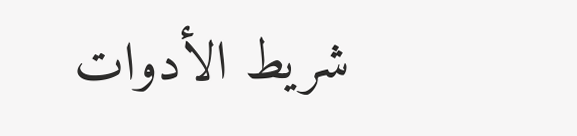شريط الأدوات